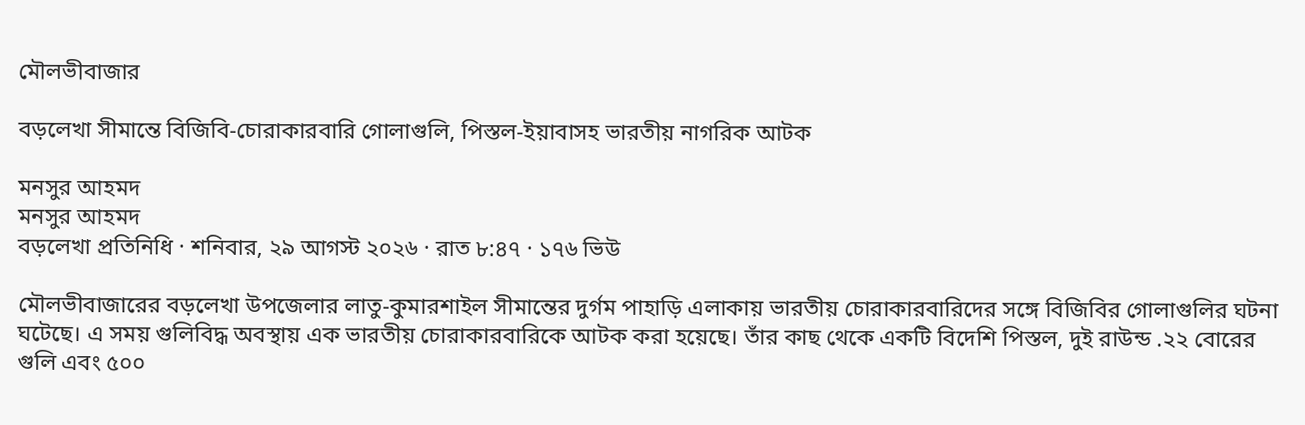মৌলভীবাজার

বড়লেখা সীমান্তে বিজিবি-চোরাকারবারি গোলাগুলি, পিস্তল-ইয়াবাসহ ভারতীয় নাগরিক আটক

মনসুর আহমদ
মনসুর আহমদ
বড়লেখা প্রতিনিধি · শনিবার, ২৯ আগস্ট ২০২৬ · রাত ৮:৪৭ · ১৭৬ ভিউ

মৌলভীবাজারের বড়লেখা উপজেলার লাতু-কুমারশাইল সীমান্তের দুর্গম পাহাড়ি এলাকায় ভারতীয় চোরাকারবারিদের সঙ্গে বিজিবির গোলাগুলির ঘটনা ঘটেছে। এ সময় গুলিবিদ্ধ অবস্থায় এক ভারতীয় চোরাকারবারিকে আটক করা হয়েছে। তাঁর কাছ থেকে একটি বিদেশি পিস্তল, দুই রাউন্ড .২২ বোরের গুলি এবং ৫০০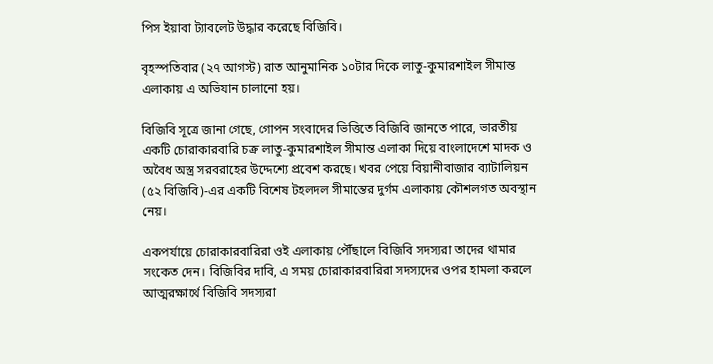পিস ইয়াবা ট্যাবলেট উদ্ধার করেছে বিজিবি।

বৃহস্পতিবার (২৭ আগস্ট) রাত আনুমানিক ১০টার দিকে লাতু-কুমারশাইল সীমান্ত এলাকায় এ অভিযান চালানো হয়।

বিজিবি সূত্রে জানা গেছে, গোপন সংবাদের ভিত্তিতে বিজিবি জানতে পারে, ভারতীয় একটি চোরাকারবারি চক্র লাতু-কুমারশাইল সীমান্ত এলাকা দিয়ে বাংলাদেশে মাদক ও অবৈধ অস্ত্র সরবরাহের উদ্দেশ্যে প্রবেশ করছে। খবর পেয়ে বিয়ানীবাজার ব্যাটালিয়ন (৫২ বিজিবি)-এর একটি বিশেষ টহলদল সীমান্তের দুর্গম এলাকায় কৌশলগত অবস্থান নেয়।

একপর্যায়ে চোরাকারবারিরা ওই এলাকায় পৌঁছালে বিজিবি সদস্যরা তাদের থামার সংকেত দেন। বিজিবির দাবি, এ সময় চোরাকারবারিরা সদস্যদের ওপর হামলা করলে আত্মরক্ষার্থে বিজিবি সদস্যরা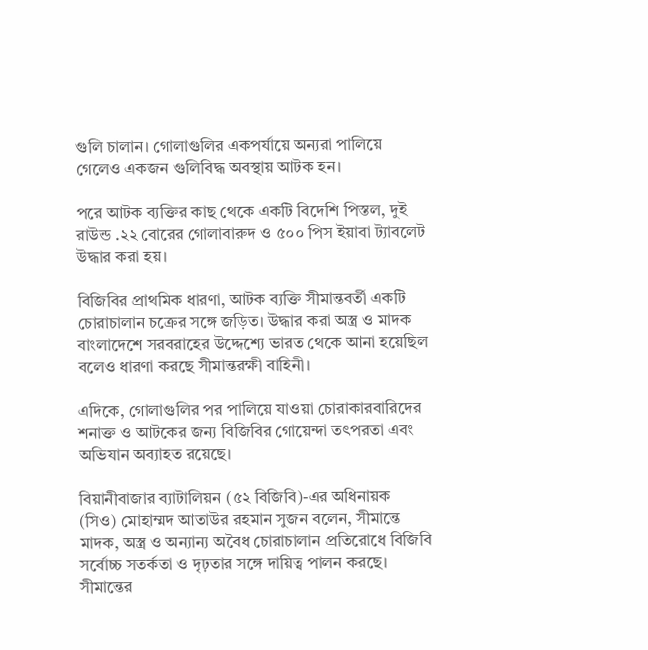গুলি চালান। গোলাগুলির একপর্যায়ে অন্যরা পালিয়ে গেলেও একজন গুলিবিদ্ধ অবস্থায় আটক হন।

পরে আটক ব্যক্তির কাছ থেকে একটি বিদেশি পিস্তল, দুই রাউন্ড .২২ বোরের গোলাবারুদ ও ৫০০ পিস ইয়াবা ট্যাবলেট উদ্ধার করা হয়।

বিজিবির প্রাথমিক ধারণা, আটক ব্যক্তি সীমান্তবর্তী একটি চোরাচালান চক্রের সঙ্গে জড়িত। উদ্ধার করা অস্ত্র ও মাদক বাংলাদেশে সরবরাহের উদ্দেশ্যে ভারত থেকে আনা হয়েছিল বলেও ধারণা করছে সীমান্তরক্ষী বাহিনী।

এদিকে, গোলাগুলির পর পালিয়ে যাওয়া চোরাকারবারিদের শনাক্ত ও আটকের জন্য বিজিবির গোয়েন্দা তৎপরতা এবং অভিযান অব্যাহত রয়েছে।

বিয়ানীবাজার ব্যাটালিয়ন (৫২ বিজিবি)-এর অধিনায়ক (সিও) মোহাম্মদ আতাউর রহমান সুজন বলেন, সীমান্তে মাদক, অস্ত্র ও অন্যান্য অবৈধ চোরাচালান প্রতিরোধে বিজিবি সর্বোচ্চ সতর্কতা ও দৃঢ়তার সঙ্গে দায়িত্ব পালন করছে। সীমান্তের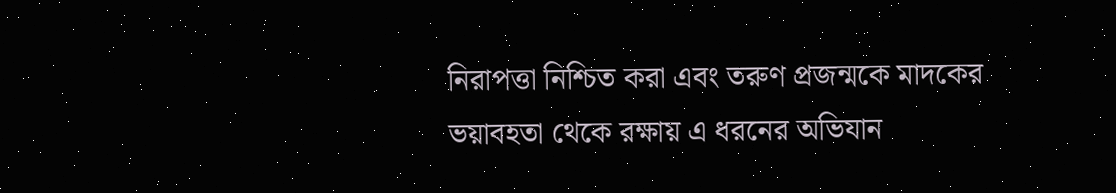নিরাপত্তা নিশ্চিত করা এবং তরুণ প্রজন্মকে মাদকের ভয়াবহতা থেকে রক্ষায় এ ধরনের অভিযান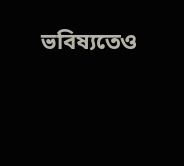ভবিষ্যতেও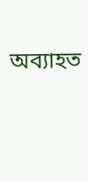অব্যাহত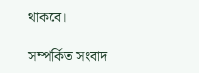থাকবে।

সম্পর্কিত সংবাদ